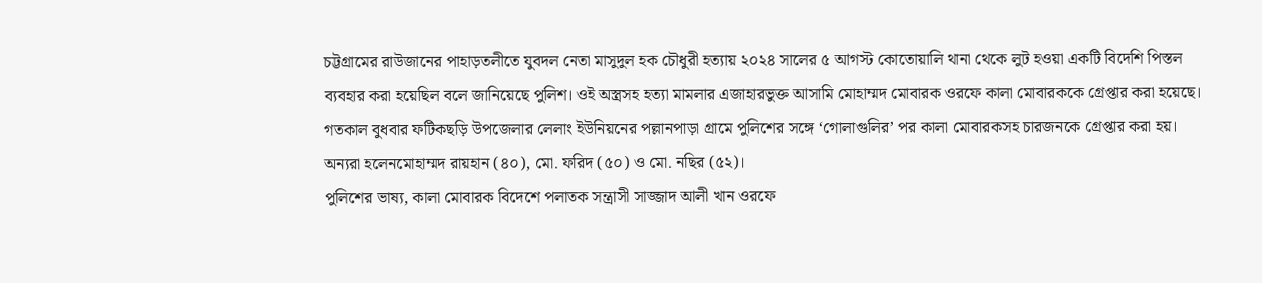চট্টগ্রামের রাউজানের পাহাড়তলীতে যুবদল নেতা মাসুদুল হক চৌধুরী হত্যায় ২০২৪ সালের ৫ আগস্ট কোতোয়ালি থানা থেকে লুট হওয়া একটি বিদেশি পিস্তল ব্যবহার করা হয়েছিল বলে জানিয়েছে পুলিশ। ওই অস্ত্রসহ হত্যা মামলার এজাহারভুক্ত আসামি মোহাম্মদ মোবারক ওরফে কালা মোবারককে গ্রেপ্তার করা হয়েছে।
গতকাল বুধবার ফটিকছড়ি উপজেলার লেলাং ইউনিয়নের পল্লানপাড়া গ্রামে পুলিশের সঙ্গে ‘গোলাগুলির’ পর কালা মোবারকসহ চারজনকে গ্রেপ্তার করা হয়। অন্যরা হলেনমোহাম্মদ রায়হান (৪০), মো. ফরিদ (৫০) ও মো. নছির (৫২)।
পুলিশের ভাষ্য, কালা মোবারক বিদেশে পলাতক সন্ত্রাসী সাজ্জাদ আলী খান ওরফে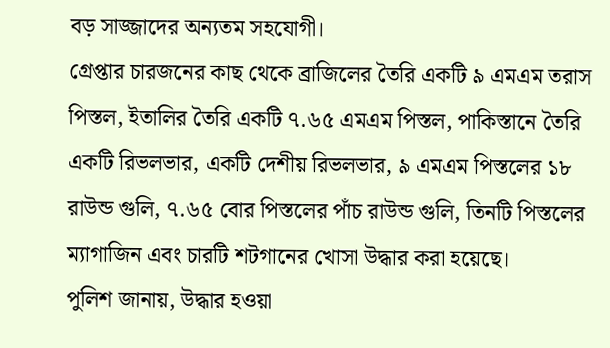বড় সাজ্জাদের অন্যতম সহযোগী।
গ্রেপ্তার চারজনের কাছ থেকে ব্রাজিলের তৈরি একটি ৯ এমএম তরাস পিস্তল, ইতালির তৈরি একটি ৭.৬৫ এমএম পিস্তল, পাকিস্তানে তৈরি একটি রিভলভার, একটি দেশীয় রিভলভার, ৯ এমএম পিস্তলের ১৮ রাউন্ড গুলি, ৭.৬৫ বোর পিস্তলের পাঁচ রাউন্ড গুলি, তিনটি পিস্তলের ম্যাগাজিন এবং চারটি শটগানের খোসা উদ্ধার করা হয়েছে।
পুলিশ জানায়, উদ্ধার হওয়া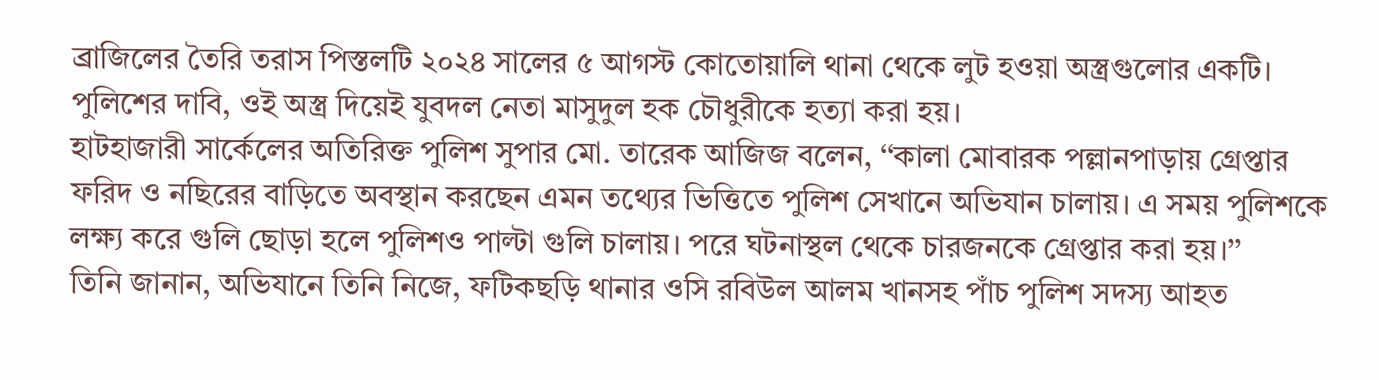ব্রাজিলের তৈরি তরাস পিস্তলটি ২০২৪ সালের ৫ আগস্ট কোতোয়ালি থানা থেকে লুট হওয়া অস্ত্রগুলোর একটি। পুলিশের দাবি, ওই অস্ত্র দিয়েই যুবদল নেতা মাসুদুল হক চৌধুরীকে হত্যা করা হয়।
হাটহাজারী সার্কেলের অতিরিক্ত পুলিশ সুপার মো. তারেক আজিজ বলেন, ‘‘কালা মোবারক পল্লানপাড়ায় গ্রেপ্তার ফরিদ ও নছিরের বাড়িতে অবস্থান করছেন এমন তথ্যের ভিত্তিতে পুলিশ সেখানে অভিযান চালায়। এ সময় পুলিশকে লক্ষ্য করে গুলি ছোড়া হলে পুলিশও পাল্টা গুলি চালায়। পরে ঘটনাস্থল থেকে চারজনকে গ্রেপ্তার করা হয়।’’
তিনি জানান, অভিযানে তিনি নিজে, ফটিকছড়ি থানার ওসি রবিউল আলম খানসহ পাঁচ পুলিশ সদস্য আহত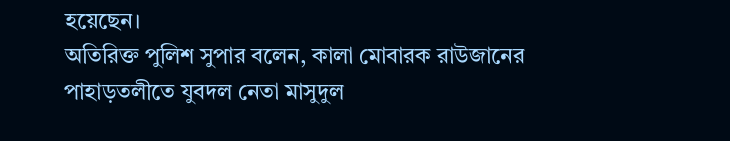হয়েছেন।
অতিরিক্ত পুলিশ সুপার বলেন, কালা মোবারক রাউজানের পাহাড়তলীতে যুবদল নেতা মাসুদুল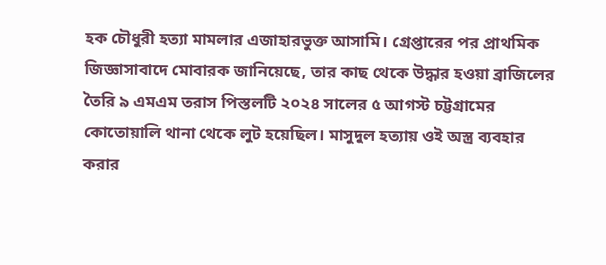হক চৌধুরী হত্যা মামলার এজাহারভুক্ত আসামি। গ্রেপ্তারের পর প্রাথমিক জিজ্ঞাসাবাদে মোবারক জানিয়েছে, তার কাছ থেকে উদ্ধার হওয়া ব্রাজিলের তৈরি ৯ এমএম তরাস পিস্তলটি ২০২৪ সালের ৫ আগস্ট চট্টগ্রামের কোতোয়ালি থানা থেকে লুট হয়েছিল। মাসুদুল হত্যায় ওই অস্ত্র ব্যবহার করার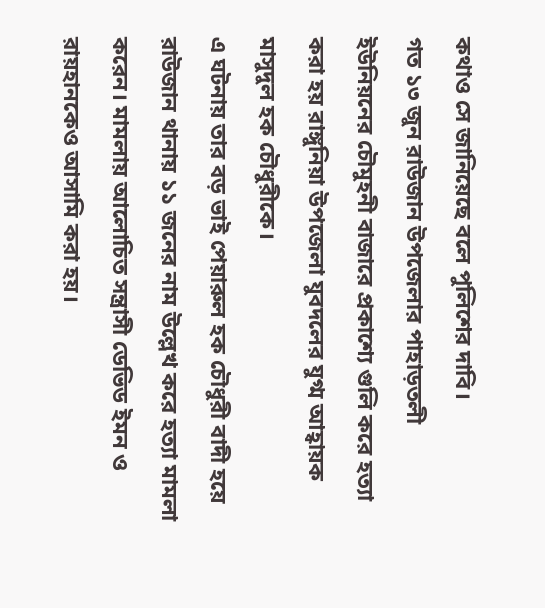কথাও সে জানিয়েছে বলে পুলিশের দাবি।
গত ১৩ জুন রাউজান উপজেলার পাহাড়তলী ইউনিয়নের চৌমুহনী বাজারে প্রকাশ্যে গুলি করে হত্যা করা হয় রাঙ্গুনিয়া উপজেলা যুবদলের যুগ্ম আহ্বায়ক মাসুদুল হক চৌধুরীকে।
এ ঘটনায় তার বড় ভাই পেয়ারুল হক চৌধুরী বাদী হয়ে রাউজান থানায় ১১ জনের নাম উল্লেখ করে হত্যা মামলা করেন। মামলায় আলোচিত সন্ত্রাসী ডেভিড ইমন ও রায়হানকেও আসামি করা হয়।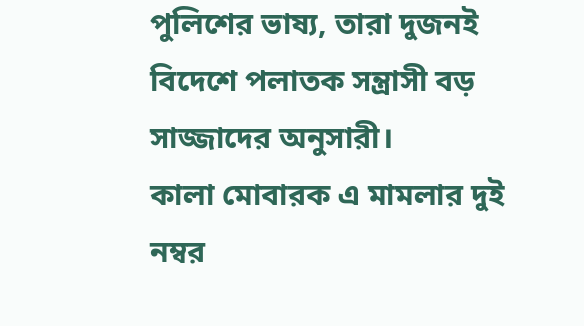পুলিশের ভাষ্য, তারা দুজনই বিদেশে পলাতক সন্ত্রাসী বড় সাজ্জাদের অনুসারী।
কালা মোবারক এ মামলার দুই নম্বর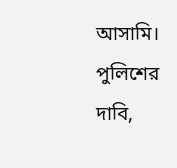আসামি। পুলিশের দাবি,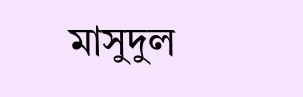মাসুদুল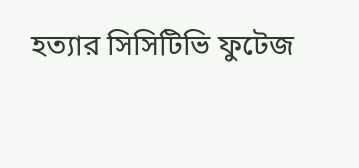হত্যার সিসিটিভি ফুটেজ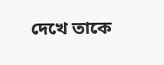দেখে তাকে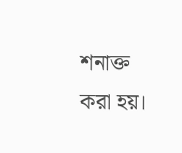শনাক্ত করা হয়।